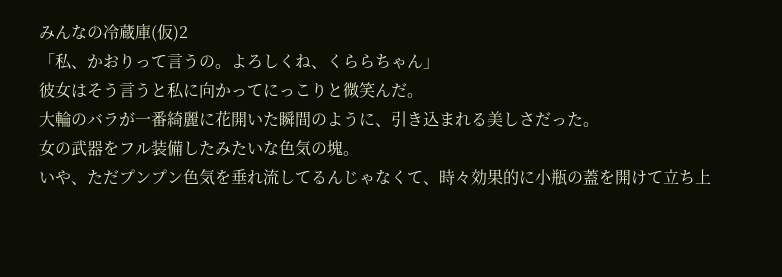みんなの冷蔵庫(仮)2
「私、かおりって言うの。よろしくね、くららちゃん」
彼女はそう言うと私に向かってにっこりと微笑んだ。
大輪のバラが一番綺麗に花開いた瞬間のように、引き込まれる美しさだった。
女の武器をフル装備したみたいな色気の塊。
いや、ただプンプン色気を垂れ流してるんじゃなくて、時々効果的に小瓶の蓋を開けて立ち上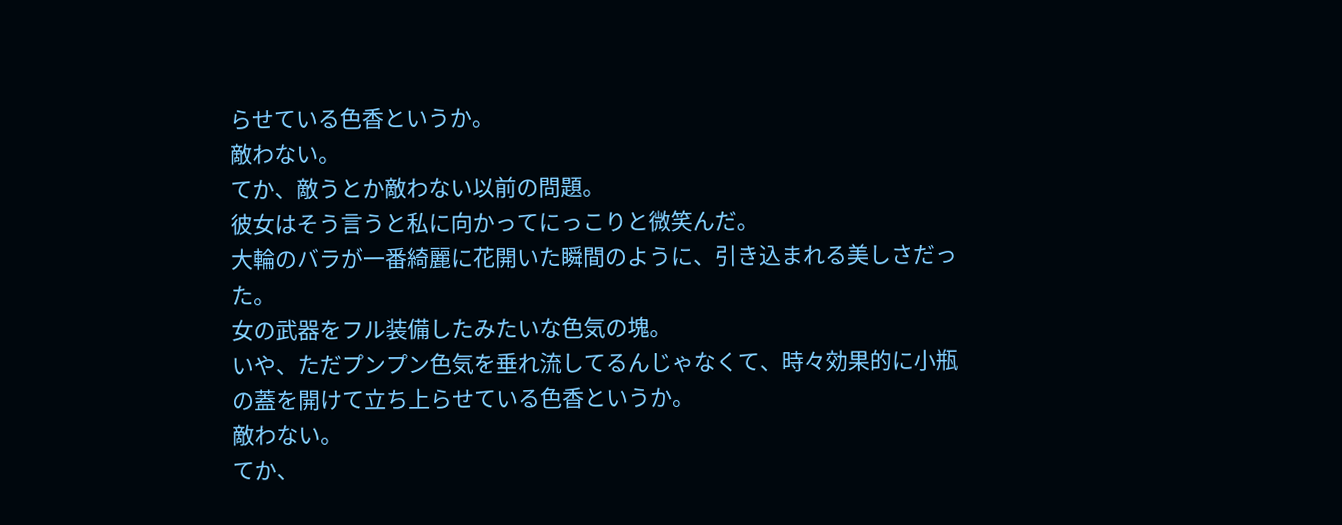らせている色香というか。
敵わない。
てか、敵うとか敵わない以前の問題。
彼女はそう言うと私に向かってにっこりと微笑んだ。
大輪のバラが一番綺麗に花開いた瞬間のように、引き込まれる美しさだった。
女の武器をフル装備したみたいな色気の塊。
いや、ただプンプン色気を垂れ流してるんじゃなくて、時々効果的に小瓶の蓋を開けて立ち上らせている色香というか。
敵わない。
てか、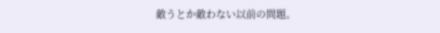敵うとか敵わない以前の問題。